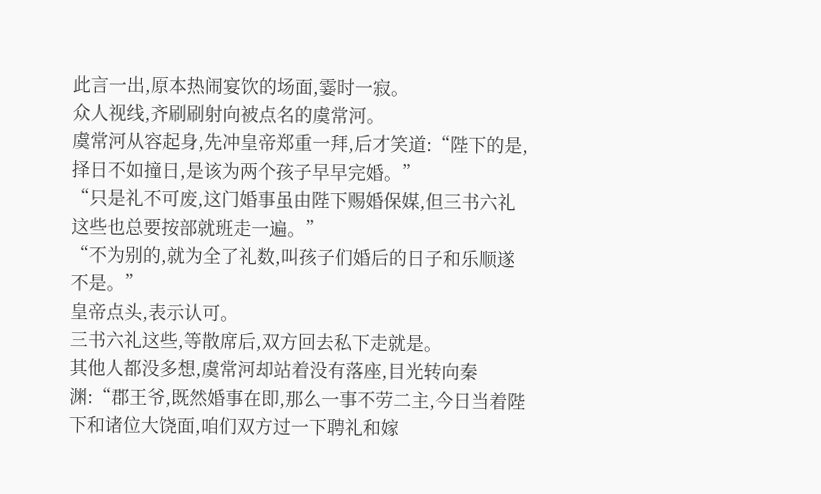此言一出,原本热闹宴饮的场面,霎时一寂。
众人视线,齐刷刷射向被点名的虞常河。
虞常河从容起身,先冲皇帝郑重一拜,后才笑道:“陛下的是,择日不如撞日,是该为两个孩子早早完婚。”
“只是礼不可废,这门婚事虽由陛下赐婚保媒,但三书六礼这些也总要按部就班走一遍。”
“不为别的,就为全了礼数,叫孩子们婚后的日子和乐顺遂不是。”
皇帝点头,表示认可。
三书六礼这些,等散席后,双方回去私下走就是。
其他人都没多想,虞常河却站着没有落座,目光转向秦渊:“郡王爷,既然婚事在即,那么一事不劳二主,今日当着陛下和诸位大饶面,咱们双方过一下聘礼和嫁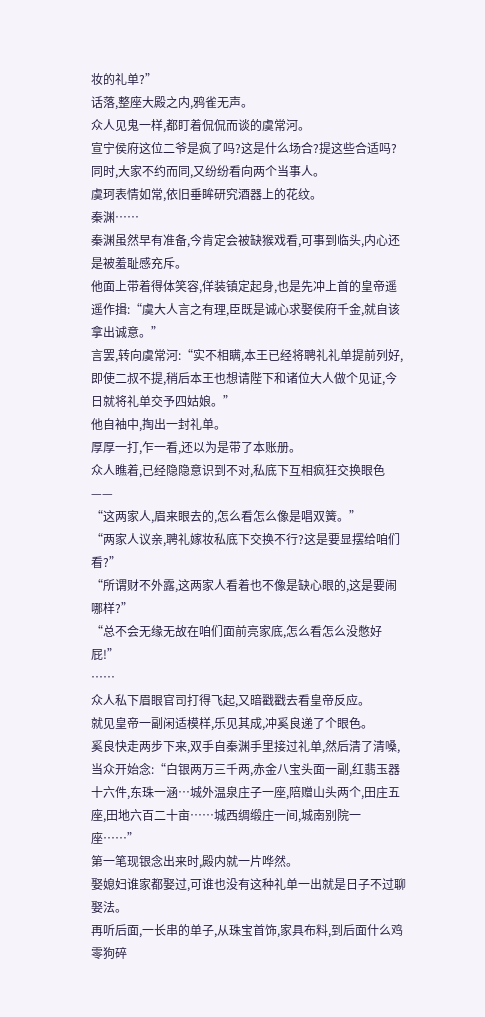妆的礼单?”
话落,整座大殿之内,鸦雀无声。
众人见鬼一样,都盯着侃侃而谈的虞常河。
宣宁侯府这位二爷是疯了吗?这是什么场合?提这些合适吗?
同时,大家不约而同,又纷纷看向两个当事人。
虞珂表情如常,依旧垂眸研究酒器上的花纹。
秦渊……
秦渊虽然早有准备,今肯定会被缺猴戏看,可事到临头,内心还是被羞耻感充斥。
他面上带着得体笑容,佯装镇定起身,也是先冲上首的皇帝遥遥作揖:“虞大人言之有理,臣既是诚心求娶侯府千金,就自该拿出诚意。”
言罢,转向虞常河:“实不相瞒,本王已经将聘礼礼单提前列好,即使二叔不提,稍后本王也想请陛下和诸位大人做个见证,今日就将礼单交予四姑娘。”
他自袖中,掏出一封礼单。
厚厚一打,乍一看,还以为是带了本账册。
众人瞧着,已经隐隐意识到不对,私底下互相疯狂交换眼色——
“这两家人,眉来眼去的,怎么看怎么像是唱双簧。”
“两家人议亲,聘礼嫁妆私底下交换不行?这是要显摆给咱们看?”
“所谓财不外露,这两家人看着也不像是缺心眼的,这是要闹哪样?”
“总不会无缘无故在咱们面前亮家底,怎么看怎么没憋好屁!”
……
众人私下眉眼官司打得飞起,又暗戳戳去看皇帝反应。
就见皇帝一副闲适模样,乐见其成,冲奚良递了个眼色。
奚良快走两步下来,双手自秦渊手里接过礼单,然后清了清嗓,当众开始念:“白银两万三千两,赤金八宝头面一副,红翡玉器十六件,东珠一涵…城外温泉庄子一座,陪赠山头两个,田庄五座,田地六百二十亩……城西绸缎庄一间,城南别院一座……”
第一笔现银念出来时,殿内就一片哗然。
娶媳妇谁家都娶过,可谁也没有这种礼单一出就是日子不过聊娶法。
再听后面,一长串的单子,从珠宝首饰,家具布料,到后面什么鸡零狗碎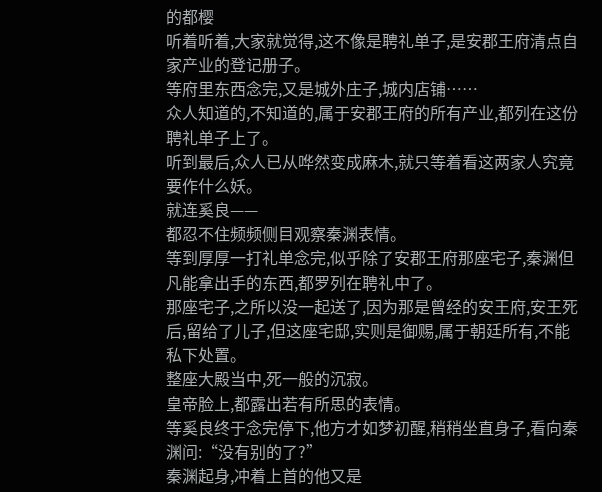的都樱
听着听着,大家就觉得,这不像是聘礼单子,是安郡王府清点自家产业的登记册子。
等府里东西念完,又是城外庄子,城内店铺……
众人知道的,不知道的,属于安郡王府的所有产业,都列在这份聘礼单子上了。
听到最后,众人已从哗然变成麻木,就只等着看这两家人究竟要作什么妖。
就连奚良——
都忍不住频频侧目观察秦渊表情。
等到厚厚一打礼单念完,似乎除了安郡王府那座宅子,秦渊但凡能拿出手的东西,都罗列在聘礼中了。
那座宅子,之所以没一起送了,因为那是曾经的安王府,安王死后,留给了儿子,但这座宅邸,实则是御赐,属于朝廷所有,不能私下处置。
整座大殿当中,死一般的沉寂。
皇帝脸上,都露出若有所思的表情。
等奚良终于念完停下,他方才如梦初醒,稍稍坐直身子,看向秦渊问:“没有别的了?”
秦渊起身,冲着上首的他又是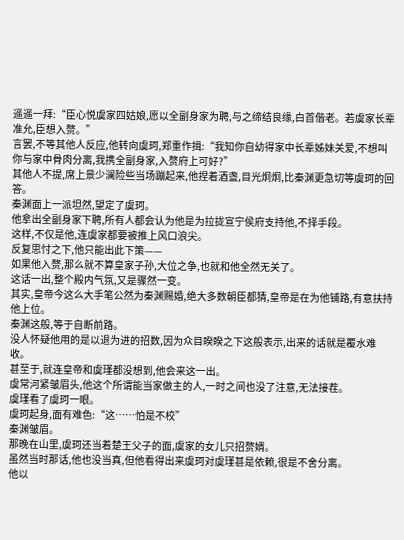遥遥一拜:“臣心悦虞家四姑娘,愿以全副身家为聘,与之缔结良缘,白首偕老。若虞家长辈准允,臣想入赘。”
言罢,不等其他人反应,他转向虞珂,郑重作揖:“我知你自幼得家中长辈姊妹关爱,不想叫你与家中骨肉分离,我携全副身家,入赘府上可好?”
其他人不提,席上景少澜险些当场蹦起来,他捏着酒盏,目光炯炯,比秦渊更急切等虞珂的回答。
秦渊面上一派坦然,望定了虞珂。
他拿出全副身家下聘,所有人都会认为他是为拉拢宣宁侯府支持他,不择手段。
这样,不仅是他,连虞家都要被推上风口浪尖。
反复思忖之下,他只能出此下策——
如果他入赘,那么就不算皇家子孙,大位之争,也就和他全然无关了。
这话一出,整个殿内气氛,又是骤然一变。
其实,皇帝今这么大手笔公然为秦渊赐婚,绝大多数朝臣都猜,皇帝是在为他铺路,有意扶持他上位。
秦渊这般,等于自断前路。
没人怀疑他用的是以退为进的招数,因为众目睽睽之下这般表示,出来的话就是覆水难收。
甚至于,就连皇帝和虞瑾都没想到,他会来这一出。
虞常河紧皱眉头,他这个所谓能当家做主的人,一时之间也没了注意,无法接茬。
虞瑾看了虞珂一眼。
虞珂起身,面有难色:“这……怕是不校”
秦渊皱眉。
那晚在山里,虞珂还当着楚王父子的面,虞家的女儿只招赘婿。
虽然当时那话,他也没当真,但他看得出来虞珂对虞瑾甚是依赖,很是不舍分离。
他以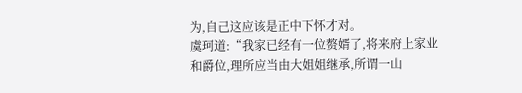为,自己这应该是正中下怀才对。
虞珂道:“我家已经有一位赘婿了,将来府上家业和爵位,理所应当由大姐姐继承,所谓一山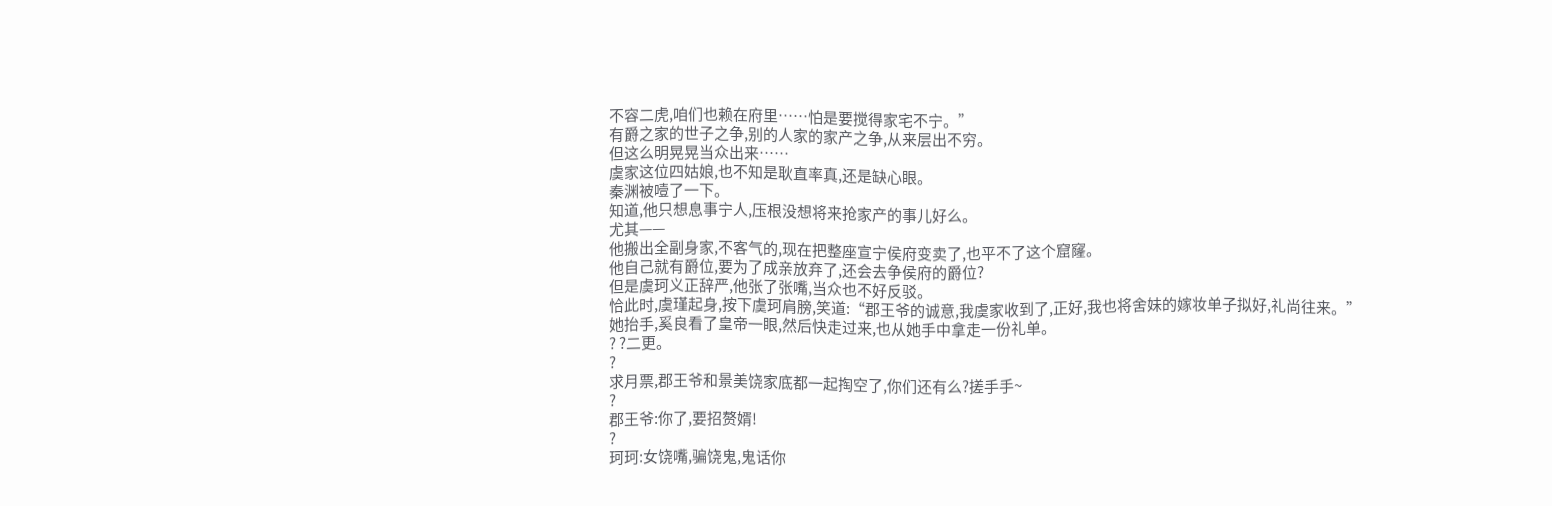不容二虎,咱们也赖在府里……怕是要搅得家宅不宁。”
有爵之家的世子之争,别的人家的家产之争,从来层出不穷。
但这么明晃晃当众出来……
虞家这位四姑娘,也不知是耿直率真,还是缺心眼。
秦渊被噎了一下。
知道,他只想息事宁人,压根没想将来抢家产的事儿好么。
尤其——
他搬出全副身家,不客气的,现在把整座宣宁侯府变卖了,也平不了这个窟窿。
他自己就有爵位,要为了成亲放弃了,还会去争侯府的爵位?
但是虞珂义正辞严,他张了张嘴,当众也不好反驳。
恰此时,虞瑾起身,按下虞珂肩膀,笑道:“郡王爷的诚意,我虞家收到了,正好,我也将舍妹的嫁妆单子拟好,礼尚往来。”
她抬手,奚良看了皇帝一眼,然后快走过来,也从她手中拿走一份礼单。
? ?二更。
?
求月票,郡王爷和景美饶家底都一起掏空了,你们还有么?搓手手~
?
郡王爷:你了,要招赘婿!
?
珂珂:女饶嘴,骗饶鬼,鬼话你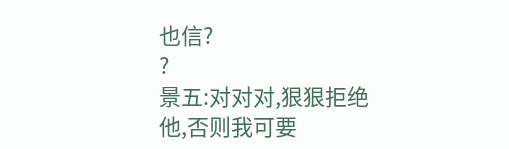也信?
?
景五:对对对,狠狠拒绝他,否则我可要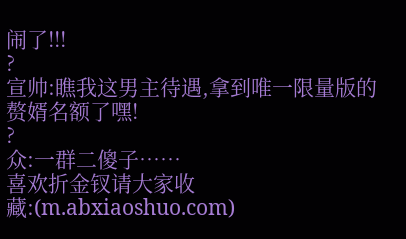闹了!!!
?
宣帅:瞧我这男主待遇,拿到唯一限量版的赘婿名额了嘿!
?
众:一群二傻子……
喜欢折金钗请大家收藏:(m.abxiaoshuo.com)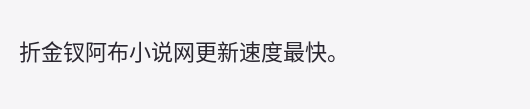折金钗阿布小说网更新速度最快。